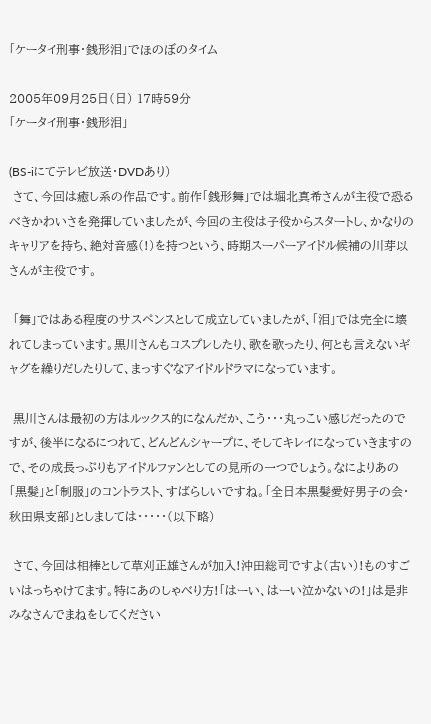「ケータイ刑事・銭形泪」でほのぼのタイム

2005年09月25日(日) 17時59分
「ケータイ刑事・銭形泪」

(BS-iにてテレビ放送・DVDあり)
 さて、今回は癒し系の作品です。前作「銭形舞」では堀北真希さんが主役で恐るべきかわいさを発揮していましたが、今回の主役は子役からスタートし、かなりのキャリアを持ち、絶対音感(!)を持つという、時期スーパーアイドル候補の川芽以さんが主役です。

 「舞」ではある程度のサスペンスとして成立していましたが、「泪」では完全に壊れてしまっています。黒川さんもコスプレしたり、歌を歌ったり、何とも言えないギャグを繰りだしたりして、まっすぐなアイドルドラマになっています。

 黒川さんは最初の方はルックス的になんだか、こう・・・丸っこい感じだったのですが、後半になるにつれて、どんどんシャープに、そしてキレイになっていきますので、その成長っぷりもアイドルファンとしての見所の一つでしょう。なによりあの「黒髪」と「制服」のコントラスト、すばらしいですね。「全日本黒髪愛好男子の会・秋田県支部」としましては・・・・・(以下略)

 さて、今回は相棒として草刈正雄さんが加入!沖田総司ですよ(古い)!ものすごいはっちゃけてます。特にあのしゃべり方!「はーい、はーい泣かないの!」は是非みなさんでまねをしてください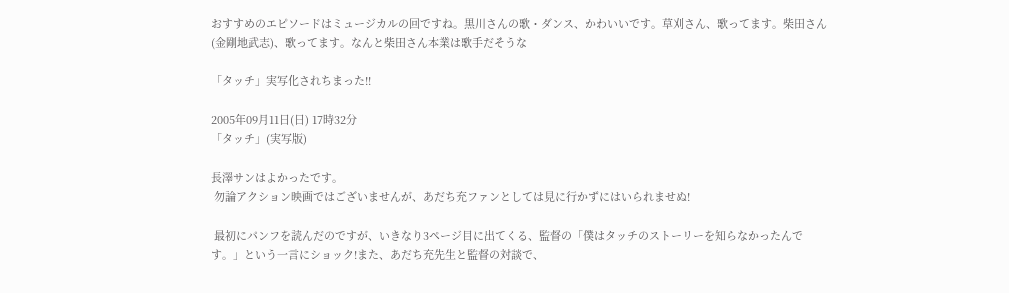おすすめのエピソードはミュージカルの回ですね。黒川さんの歌・ダンス、かわいいです。草刈さん、歌ってます。柴田さん(金剛地武志)、歌ってます。なんと柴田さん本業は歌手だそうな

「タッチ」実写化されちまった!!

2005年09月11日(日) 17時32分
「タッチ」(実写版)

長澤サンはよかったです。
 勿論アクション映画ではございませんが、あだち充ファンとしては見に行かずにはいられませぬ!

 最初にパンフを読んだのですが、いきなり3ページ目に出てくる、監督の「僕はタッチのストーリーを知らなかったんです。」という一言にショック!また、あだち充先生と監督の対談で、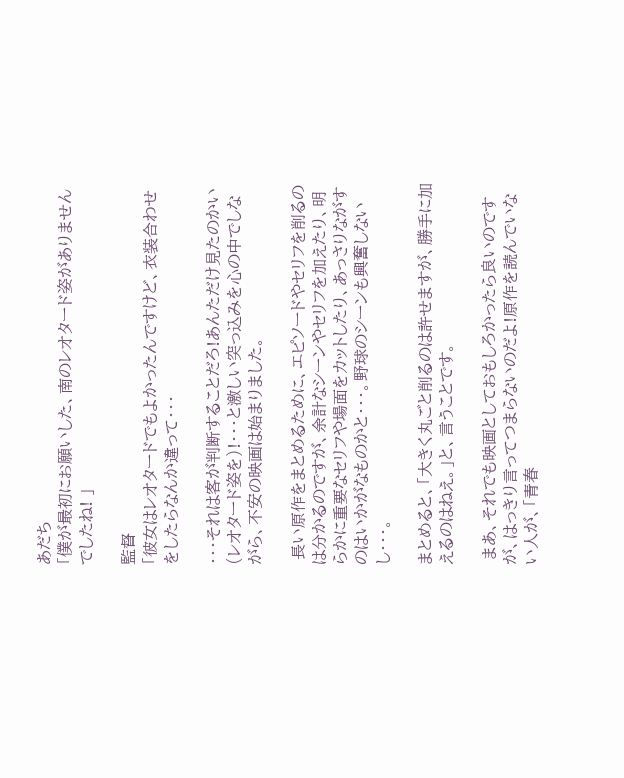あだち
「僕が最初にお願いした、南のレオタード姿がありませんでしたね! 」

監督
「彼女はレオタードでもよかったんですけど、衣装合わせをしたらなんか違って・・・

・・・それは客が判断することだろ!あんただけ見たのかい(レオタード姿を)!・・・と激しい突っ込みを心の中でしながら、不安の映画は始まりました。

 長い原作をまとめるために、エピソードやセリフを削るのは分かるのですが、余計なシーンやセリフを加えたり、明らかに重要なセリフや場面をカットしたり、あっさりながすのはいかがなものかと・・・。野球のシーンも興奮しないし・・・。

まとめると、「大きく丸ごと削るのは許せますが、勝手に加えるのはねえ。」と、言うことです。

 まあ、それでも映画としておもしろかったら良いのですが、はっきり言ってつまらないのだよ!原作を読んでいない人が、「青春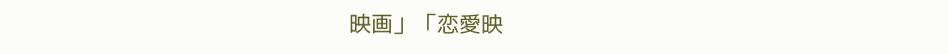映画」「恋愛映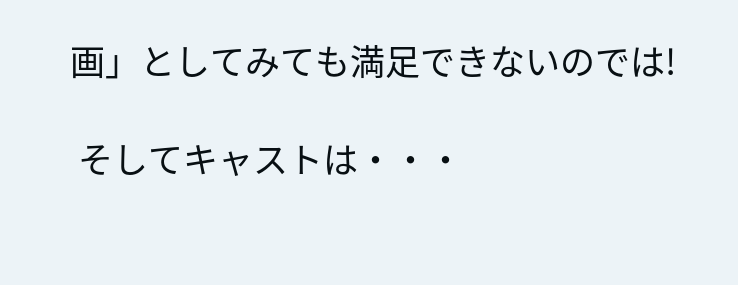画」としてみても満足できないのでは!

 そしてキャストは・・・